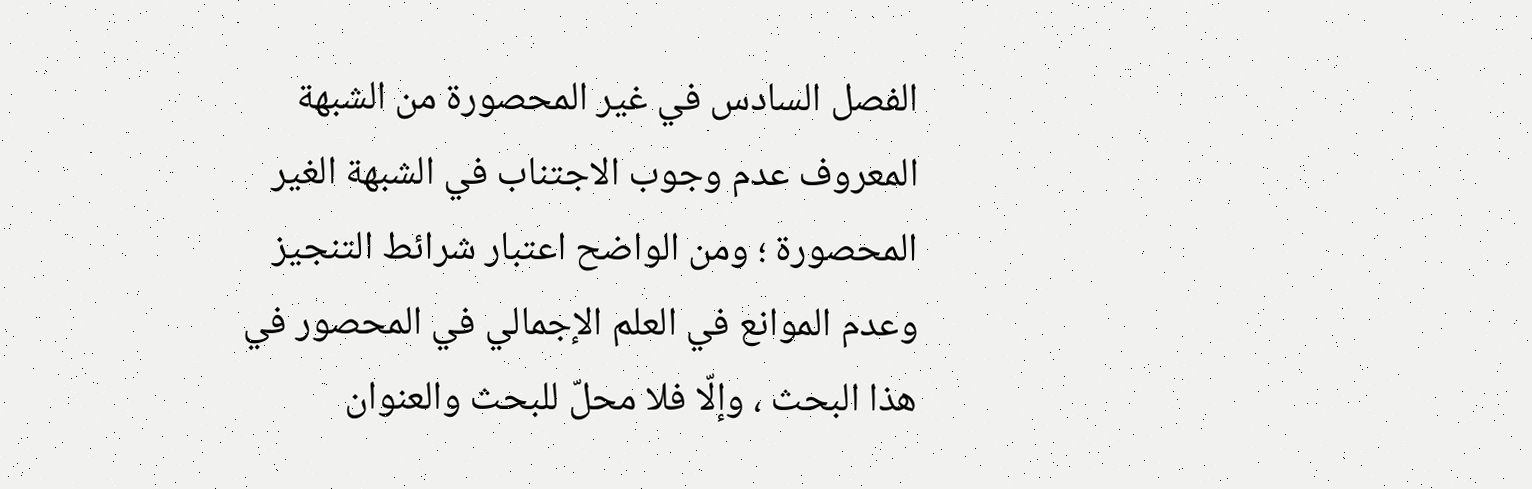الفصل السادس في غير المحصورة من الشبهة
المعروف عدم وجوب الاجتناب في الشبهة الغير المحصورة ؛ ومن الواضح اعتبار شرائط التنجيز وعدم الموانع في العلم الإجمالي في المحصور في هذا البحث ، وإلّا فلا محلّ للبحث والعنوان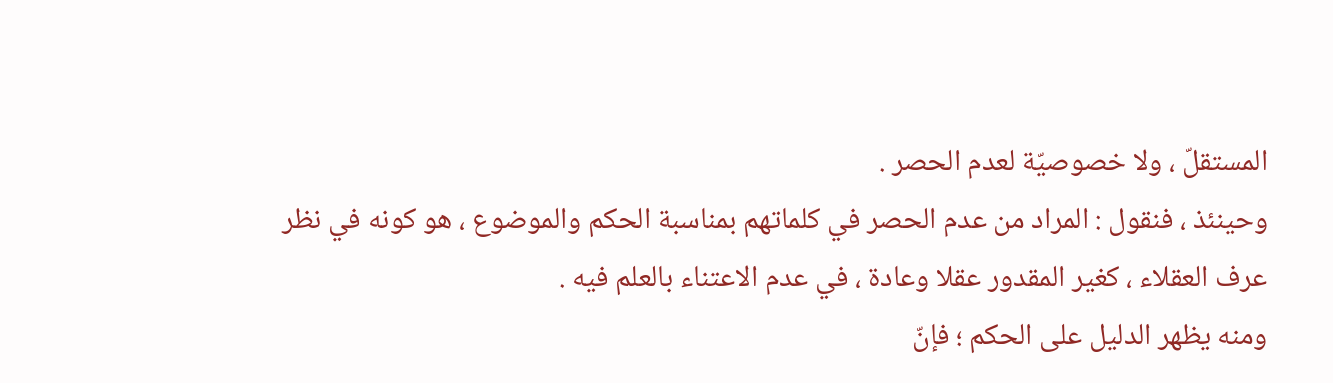المستقلّ ، ولا خصوصيّة لعدم الحصر .
وحينئذ ، فنقول : المراد من عدم الحصر في كلماتهم بمناسبة الحكم والموضوع ، هو كونه في نظر عرف العقلاء ، كغير المقدور عقلا وعادة ، في عدم الاعتناء بالعلم فيه .
ومنه يظهر الدليل على الحكم ؛ فإنّ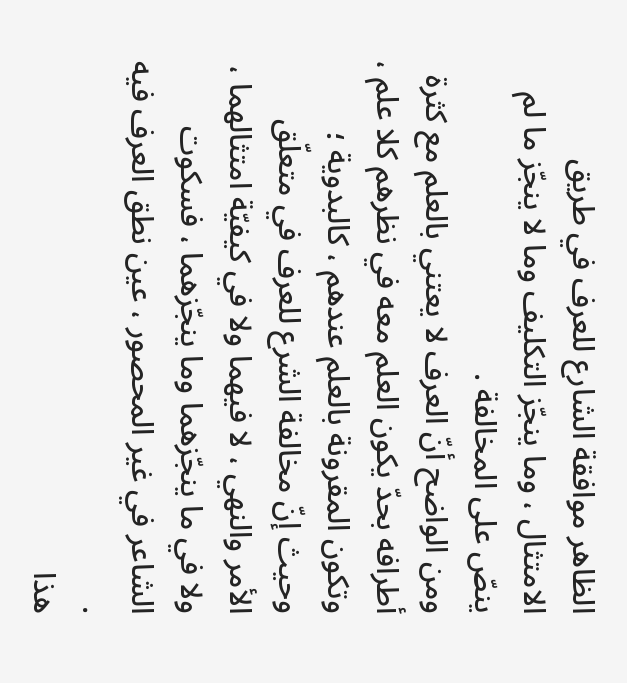الظاهر موافقة الشارع للعرف في طريق الامتثال ، وما ينجّز التكليف وما لا ينجّز ما لم ينصّ على المخالفة .
ومن الواضح أنّ العرف لا يعتني بالعلم مع كثرة أطرافه بحدّ يكون العلم معه في نظرهم كلا علم ، وتكون المقرونة بالعلم عندهم ، كالبدوية ؛ وحيث إنّ مخالفة الشرع للعرف في متعلّق الأمر والنهي ، لا فيهما ولا في كيفيّة امتثالهما ، ولا في ما ينجّزهما وما ينجّزهما ، فسكوت الشاعر في غير المحصور ، عين نطق العرف فيه .
هذا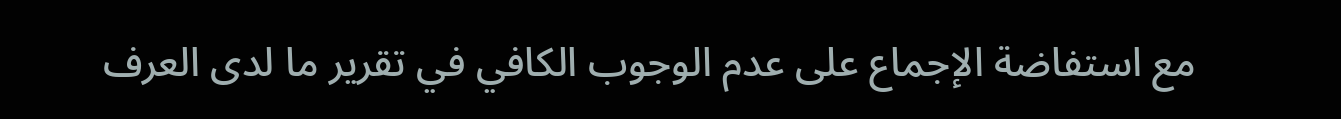مع استفاضة الإجماع على عدم الوجوب الكافي في تقرير ما لدى العرف